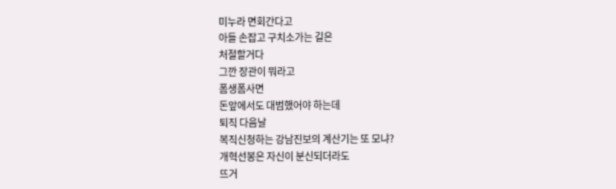미누라 면회간다고
아들 손잡고 구치소가는 길은
처절할거다
그깐 장관이 뭐라고
폼생폼사면
돈앞에서도 대범했어야 하는데
퇴직 다음날
복직신청하는 강남진보의 계산기는 또 모냐?
개혁선봉은 자신이 분신되더라도
뜨거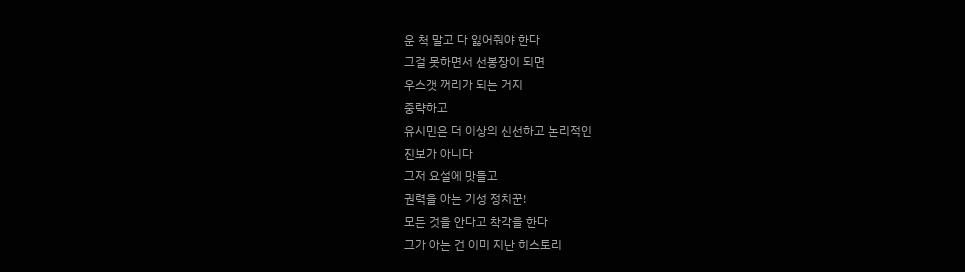운 척 말고 다 잃어줘야 한다
그걸 못하면서 선봉장이 되면
우스갯 꺼리가 되는 거지
중략하고
유시민은 더 이상의 신선하고 논리적인
진보가 아니다
그저 요설에 맛들고
권력을 아는 기성 정치꾼!
모든 것을 안다고 착각을 한다
그가 아는 건 이미 지난 히스토리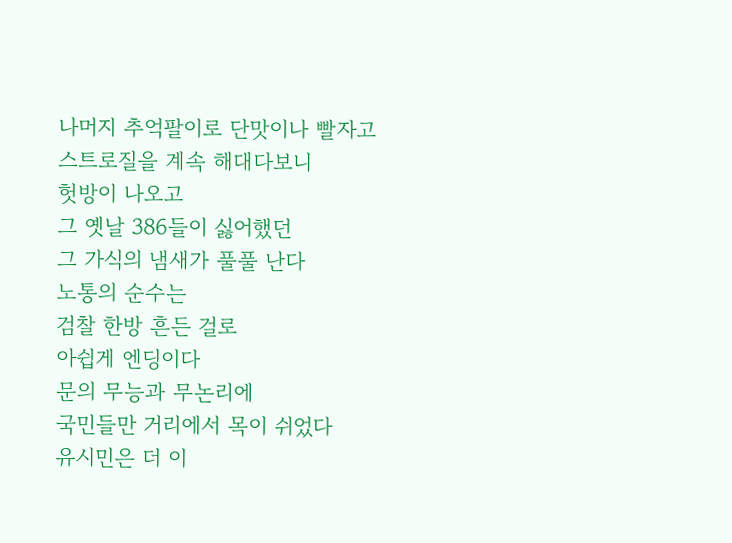나머지 추억팔이로 단맛이나 빨자고
스트로질을 계속 해대다보니
헛방이 나오고
그 옛날 386들이 싫어했던
그 가식의 냄새가 풀풀 난다
노통의 순수는
검찰 한방 흔든 걸로
아쉽게 엔딩이다
문의 무능과 무논리에
국민들만 거리에서 목이 쉬었다
유시민은 더 이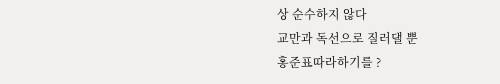상 순수하지 않다
교만과 독선으로 질러댈 뿐
홍준표따라하기를 ?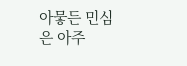아뭏든 민심은 아주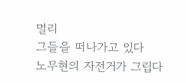멀리
그들을 떠나가고 있다
노무현의 자전거가 그립다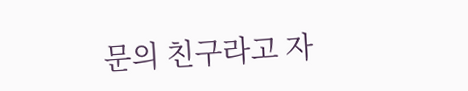문의 친구라고 자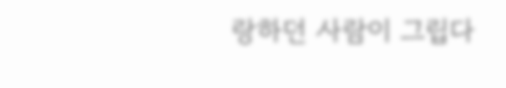랑하던 사람이 그립다